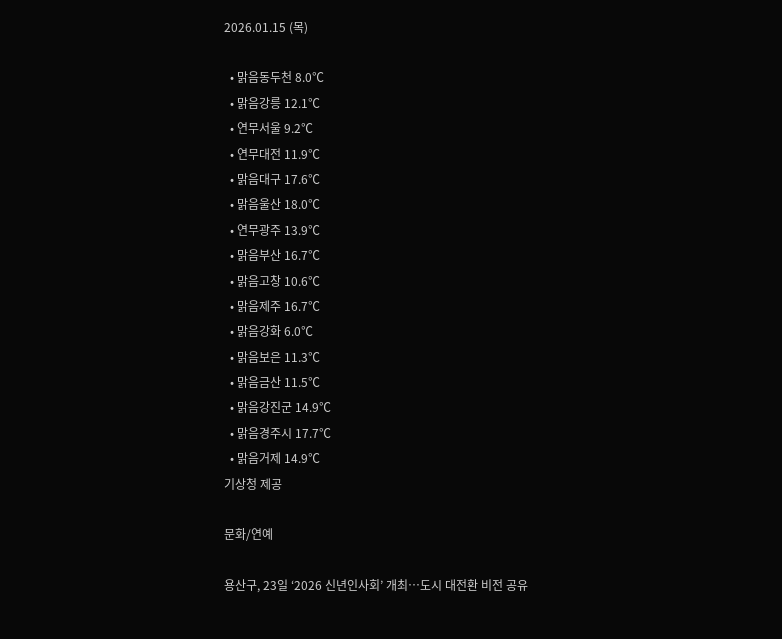2026.01.15 (목)

  • 맑음동두천 8.0℃
  • 맑음강릉 12.1℃
  • 연무서울 9.2℃
  • 연무대전 11.9℃
  • 맑음대구 17.6℃
  • 맑음울산 18.0℃
  • 연무광주 13.9℃
  • 맑음부산 16.7℃
  • 맑음고창 10.6℃
  • 맑음제주 16.7℃
  • 맑음강화 6.0℃
  • 맑음보은 11.3℃
  • 맑음금산 11.5℃
  • 맑음강진군 14.9℃
  • 맑음경주시 17.7℃
  • 맑음거제 14.9℃
기상청 제공

문화/연예

용산구, 23일 ‘2026 신년인사회’ 개최…도시 대전환 비전 공유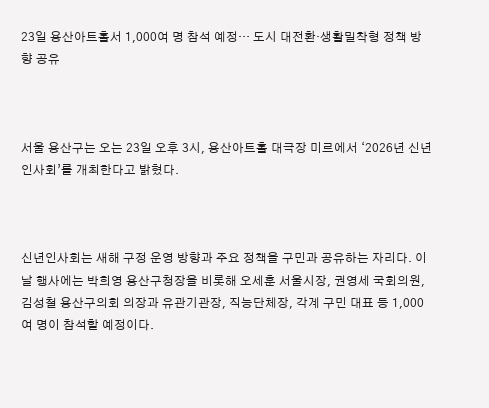23일 용산아트홀서 1,000여 명 참석 예정… 도시 대전환·생활밀착형 정책 방향 공유



서울 용산구는 오는 23일 오후 3시, 용산아트홀 대극장 미르에서 ‘2026년 신년인사회’를 개최한다고 밝혔다.



신년인사회는 새해 구정 운영 방향과 주요 정책을 구민과 공유하는 자리다. 이날 행사에는 박희영 용산구청장을 비롯해 오세훈 서울시장, 권영세 국회의원, 김성철 용산구의회 의장과 유관기관장, 직능단체장, 각계 구민 대표 등 1,000여 명이 참석할 예정이다.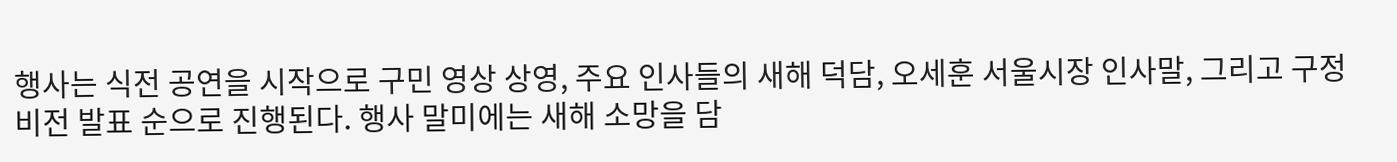행사는 식전 공연을 시작으로 구민 영상 상영, 주요 인사들의 새해 덕담, 오세훈 서울시장 인사말, 그리고 구정 비전 발표 순으로 진행된다. 행사 말미에는 새해 소망을 담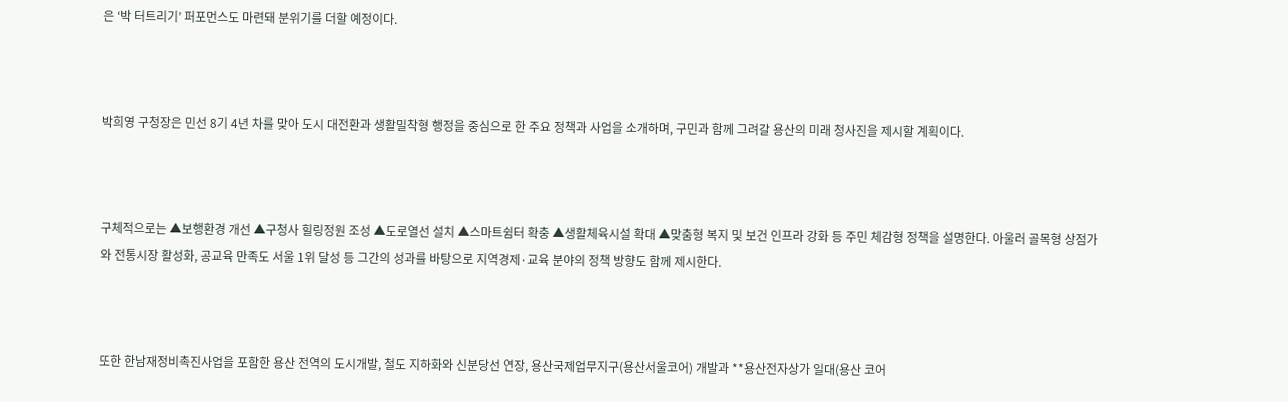은 ‘박 터트리기’ 퍼포먼스도 마련돼 분위기를 더할 예정이다.



박희영 구청장은 민선 8기 4년 차를 맞아 도시 대전환과 생활밀착형 행정을 중심으로 한 주요 정책과 사업을 소개하며, 구민과 함께 그려갈 용산의 미래 청사진을 제시할 계획이다.



구체적으로는 ▲보행환경 개선 ▲구청사 힐링정원 조성 ▲도로열선 설치 ▲스마트쉼터 확충 ▲생활체육시설 확대 ▲맞춤형 복지 및 보건 인프라 강화 등 주민 체감형 정책을 설명한다. 아울러 골목형 상점가와 전통시장 활성화, 공교육 만족도 서울 1위 달성 등 그간의 성과를 바탕으로 지역경제·교육 분야의 정책 방향도 함께 제시한다.



또한 한남재정비촉진사업을 포함한 용산 전역의 도시개발, 철도 지하화와 신분당선 연장, 용산국제업무지구(용산서울코어) 개발과 **용산전자상가 일대(용산 코어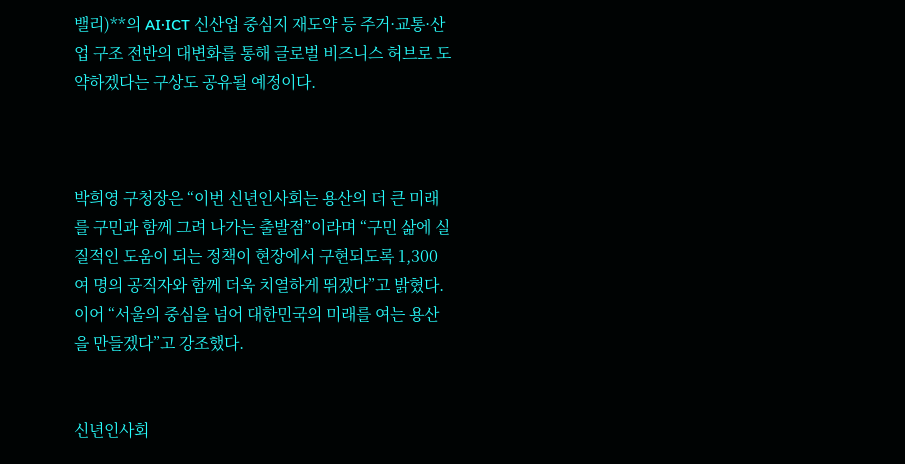밸리)**의 AI·ICT 신산업 중심지 재도약 등 주거·교통·산업 구조 전반의 대변화를 통해 글로벌 비즈니스 허브로 도약하겠다는 구상도 공유될 예정이다.



박희영 구청장은 “이번 신년인사회는 용산의 더 큰 미래를 구민과 함께 그려 나가는 출발점”이라며 “구민 삶에 실질적인 도움이 되는 정책이 현장에서 구현되도록 1,300여 명의 공직자와 함께 더욱 치열하게 뛰겠다”고 밝혔다. 이어 “서울의 중심을 넘어 대한민국의 미래를 여는 용산을 만들겠다”고 강조했다.


신년인사회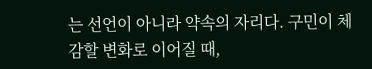는 선언이 아니라 약속의 자리다. 구민이 체감할 변화로 이어질 때,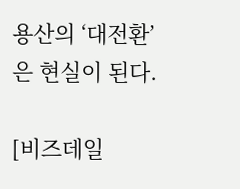용산의 ‘대전환’은 현실이 된다.

[비즈데일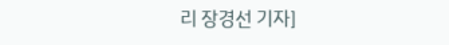리 장경선 기자]